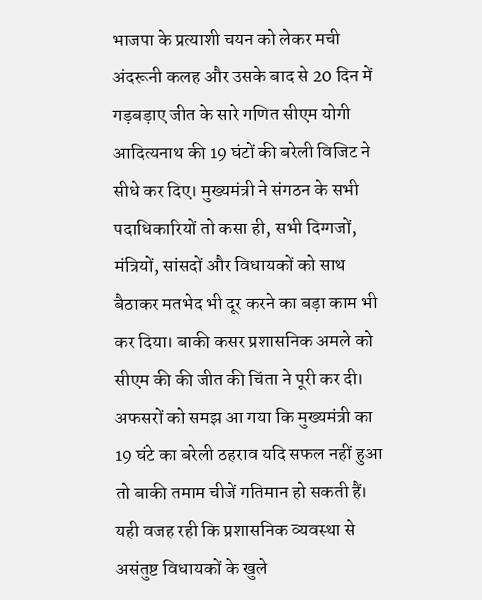भाजपा के प्रत्याशी चयन को लेकर मची अंदरूनी कलह और उसके बाद से 20 दिन में गड़बड़ाए जीत के सारे गणित सीएम योगी आदित्यनाथ की 19 घंटों की बरेली विजिट ने सीधे कर दिए। मुख्यमंत्री ने संगठन के सभी पदाधिकारियों तो कसा ही, सभी दिग्गजों, मंत्रियों, सांसदों और विधायकों को साथ बैठाकर मतभेद भी दूर करने का बड़ा काम भी कर दिया। बाकी कसर प्रशासनिक अमले को सीएम की की जीत की चिंता ने पूरी कर दी। अफसरों को समझ आ गया कि मुख्यमंत्री का 19 घंटे का बरेली ठहराव यदि सफल नहीं हुआ तो बाकी तमाम चीजें गतिमान हो सकती हैं। यही वजह रही कि प्रशासनिक व्यवस्था से असंतुष्ट विधायकों के खुले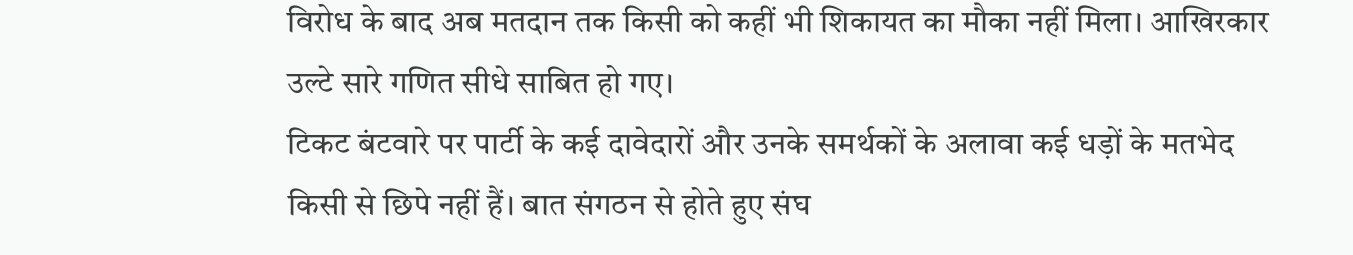विरोध के बाद अब मतदान तक किसी को कहीं भी शिकायत का मौका नहीं मिला। आखिरकार उल्टे सारे गणित सीधे साबित हो गए।
टिकट बंटवारे पर पार्टी के कई दावेदारों और उनके समर्थकों के अलावा कई धड़ों के मतभेद किसी से छिपे नहीं हैं। बात संगठन से होते हुए संघ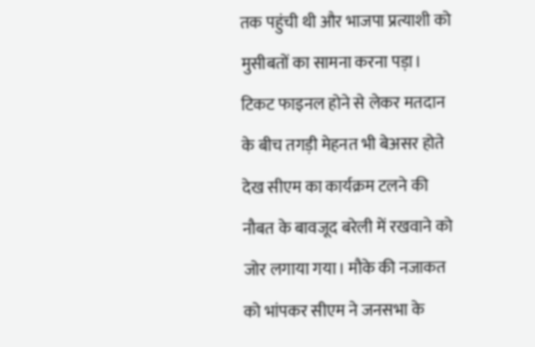तक पहुंची थी और भाजपा प्रत्याशी को मुसीबतों का सामना करना पड़ा। टिकट फाइनल होने से लेकर मतदान के बीच तगड़ी मेहनत भी बेअसर होते देख सीएम का कार्यक्रम टलने की नौबत के बावजूद बरेली में रखवाने को जोर लगाया गया। मौके की नजाकत को भांपकर सीएम ने जनसभा के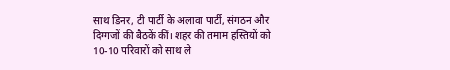साथ डिनर, टी पार्टी के अलावा पार्टी, संगठन और दिग्गजों की बैठकें कीं। शहर की तमाम हस्तियों को 10-10 परिवारों को साथ ले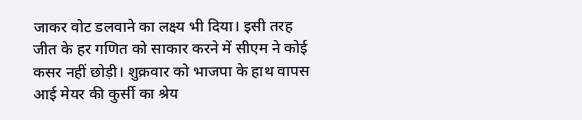जाकर वोट डलवाने का लक्ष्य भी दिया। इसी तरह जीत के हर गणित को साकार करने में सीएम ने कोई कसर नहीं छोड़ी। शुक्रवार को भाजपा के हाथ वापस आई मेयर की कुर्सी का श्रेय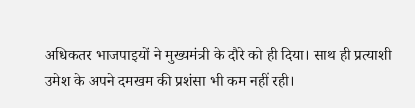अधिकतर भाजपाइयों ने मुख्यमंत्री के दौरे को ही दिया। साथ ही प्रत्याशी उमेश के अपने दमखम की प्रशंसा भी कम नहीं रही।